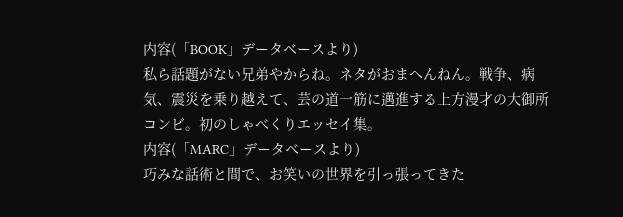内容(「BOOK」データベースより)
私ら話題がない兄弟やからね。ネタがおまへんねん。戦争、病気、震災を乗り越えて、芸の道一筋に邁進する上方漫才の大御所コンビ。初のしゃべくりエッセイ集。
内容(「MARC」データベースより)
巧みな話術と間で、お笑いの世界を引っ張ってきた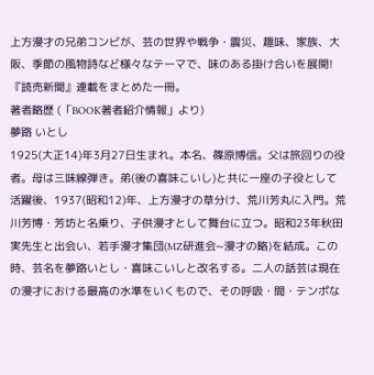上方漫才の兄弟コンビが、芸の世界や戦争・震災、趣味、家族、大阪、季節の風物詩など様々なテーマで、味のある掛け合いを展開! 『読売新聞』連載をまとめた一冊。
著者略歴 (「BOOK著者紹介情報」より)
夢路 いとし
1925(大正14)年3月27日生まれ。本名、篠原博信。父は旅回りの役者。母は三味線弾き。弟(後の喜味こいし)と共に一座の子役として活躍後、1937(昭和12)年、上方漫才の草分け、荒川芳丸に入門。荒川芳博・芳坊と名乗り、子供漫才として舞台に立つ。昭和23年秋田実先生と出会い、若手漫才集団(MZ研進会~漫才の略)を結成。この時、芸名を夢路いとし・喜味こいしと改名する。二人の話芸は現在の漫才における最高の水準をいくもので、その呼吸・間・テンポな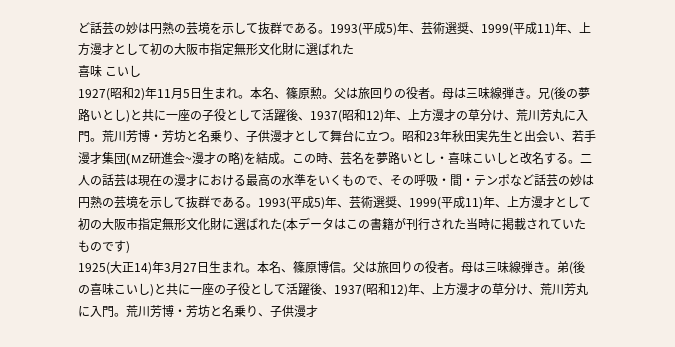ど話芸の妙は円熟の芸境を示して抜群である。1993(平成5)年、芸術選奨、1999(平成11)年、上方漫才として初の大阪市指定無形文化財に選ばれた
喜味 こいし
1927(昭和2)年11月5日生まれ。本名、篠原勲。父は旅回りの役者。母は三味線弾き。兄(後の夢路いとし)と共に一座の子役として活躍後、1937(昭和12)年、上方漫才の草分け、荒川芳丸に入門。荒川芳博・芳坊と名乗り、子供漫才として舞台に立つ。昭和23年秋田実先生と出会い、若手漫才集団(MZ研進会~漫才の略)を結成。この時、芸名を夢路いとし・喜味こいしと改名する。二人の話芸は現在の漫才における最高の水準をいくもので、その呼吸・間・テンポなど話芸の妙は円熟の芸境を示して抜群である。1993(平成5)年、芸術選奨、1999(平成11)年、上方漫才として初の大阪市指定無形文化財に選ばれた(本データはこの書籍が刊行された当時に掲載されていたものです)
1925(大正14)年3月27日生まれ。本名、篠原博信。父は旅回りの役者。母は三味線弾き。弟(後の喜味こいし)と共に一座の子役として活躍後、1937(昭和12)年、上方漫才の草分け、荒川芳丸に入門。荒川芳博・芳坊と名乗り、子供漫才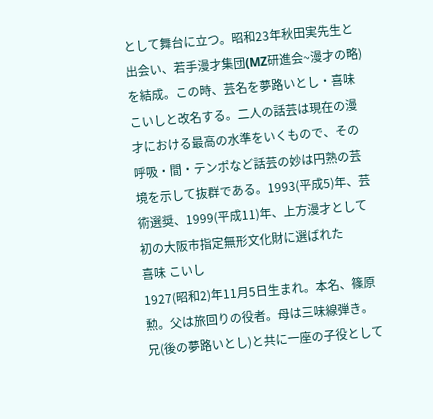として舞台に立つ。昭和23年秋田実先生と出会い、若手漫才集団(MZ研進会~漫才の略)を結成。この時、芸名を夢路いとし・喜味こいしと改名する。二人の話芸は現在の漫才における最高の水準をいくもので、その呼吸・間・テンポなど話芸の妙は円熟の芸境を示して抜群である。1993(平成5)年、芸術選奨、1999(平成11)年、上方漫才として初の大阪市指定無形文化財に選ばれた
喜味 こいし
1927(昭和2)年11月5日生まれ。本名、篠原勲。父は旅回りの役者。母は三味線弾き。兄(後の夢路いとし)と共に一座の子役として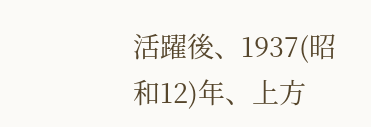活躍後、1937(昭和12)年、上方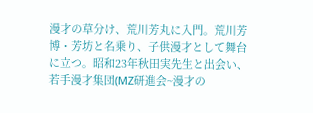漫才の草分け、荒川芳丸に入門。荒川芳博・芳坊と名乗り、子供漫才として舞台に立つ。昭和23年秋田実先生と出会い、若手漫才集団(MZ研進会~漫才の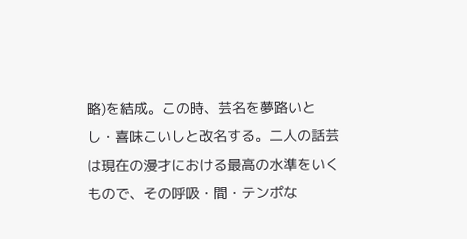略)を結成。この時、芸名を夢路いとし・喜味こいしと改名する。二人の話芸は現在の漫才における最高の水準をいくもので、その呼吸・間・テンポな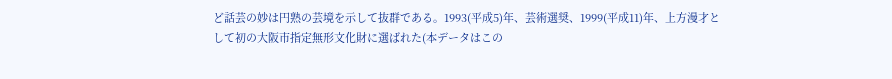ど話芸の妙は円熟の芸境を示して抜群である。1993(平成5)年、芸術選奨、1999(平成11)年、上方漫才として初の大阪市指定無形文化財に選ばれた(本データはこの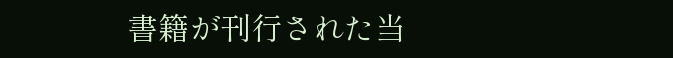書籍が刊行された当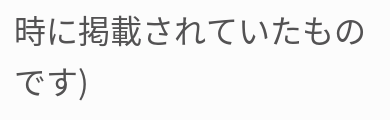時に掲載されていたものです)